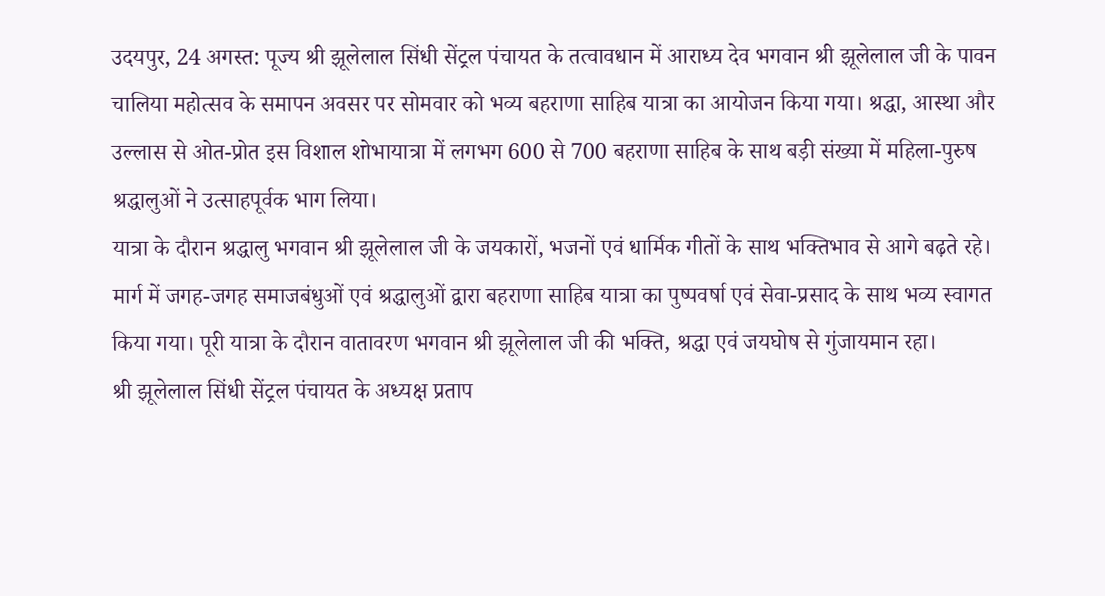उदयपुर, 24 अगस्त: पूज्य श्री झूलेलाल सिंधी सेंट्रल पंचायत के तत्वावधान में आराध्य देव भगवान श्री झूलेलाल जी के पावन चालिया महोत्सव के समापन अवसर पर सोमवार को भव्य बहराणा साहिब यात्रा का आयोजन किया गया। श्रद्धा, आस्था और उल्लास से ओत-प्रोत इस विशाल शोभायात्रा में लगभग 600 से 700 बहराणा साहिब के साथ बड़ी संख्या में महिला-पुरुष श्रद्धालुओं ने उत्साहपूर्वक भाग लिया।
यात्रा के दौरान श्रद्धालु भगवान श्री झूलेलाल जी के जयकारों, भजनों एवं धार्मिक गीतों के साथ भक्तिभाव से आगे बढ़ते रहे। मार्ग में जगह-जगह समाजबंधुओं एवं श्रद्धालुओं द्वारा बहराणा साहिब यात्रा का पुष्पवर्षा एवं सेवा-प्रसाद के साथ भव्य स्वागत किया गया। पूरी यात्रा के दौरान वातावरण भगवान श्री झूलेलाल जी की भक्ति, श्रद्धा एवं जयघोष से गुंजायमान रहा।
श्री झूलेलाल सिंधी सेंट्रल पंचायत के अध्यक्ष प्रताप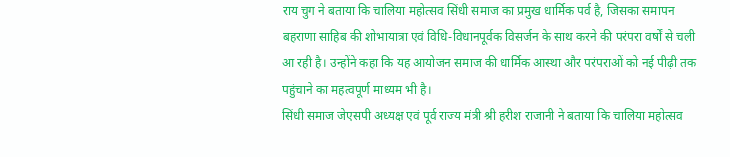राय चुग ने बताया कि चालिया महोत्सव सिंधी समाज का प्रमुख धार्मिक पर्व है, जिसका समापन बहराणा साहिब की शोभायात्रा एवं विधि-विधानपूर्वक विसर्जन के साथ करने की परंपरा वर्षों से चली आ रही है। उन्होंने कहा कि यह आयोजन समाज की धार्मिक आस्था और परंपराओं को नई पीढ़ी तक पहुंचाने का महत्वपूर्ण माध्यम भी है।
सिंधी समाज जेएसपी अध्यक्ष एवं पूर्व राज्य मंत्री श्री हरीश राजानी ने बताया कि चालिया महोत्सव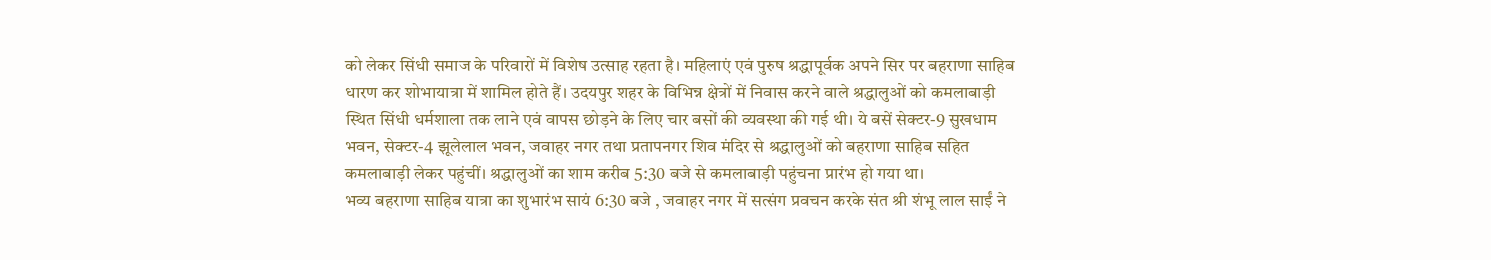को लेकर सिंधी समाज के परिवारों में विशेष उत्साह रहता है। महिलाएं एवं पुरुष श्रद्धापूर्वक अपने सिर पर बहराणा साहिब धारण कर शोभायात्रा में शामिल होते हैं। उदयपुर शहर के विभिन्न क्षेत्रों में निवास करने वाले श्रद्धालुओं को कमलाबाड़ी स्थित सिंधी धर्मशाला तक लाने एवं वापस छोड़ने के लिए चार बसों की व्यवस्था की गई थी। ये बसें सेक्टर-9 सुखधाम भवन, सेक्टर-4 झूलेलाल भवन, जवाहर नगर तथा प्रतापनगर शिव मंदिर से श्रद्धालुओं को बहराणा साहिब सहित कमलाबाड़ी लेकर पहुंचीं। श्रद्धालुओं का शाम करीब 5:30 बजे से कमलाबाड़ी पहुंचना प्रारंभ हो गया था।
भव्य बहराणा साहिब यात्रा का शुभारंभ सायं 6:30 बजे , जवाहर नगर में सत्संग प्रवचन करके संत श्री शंभू लाल साईं ने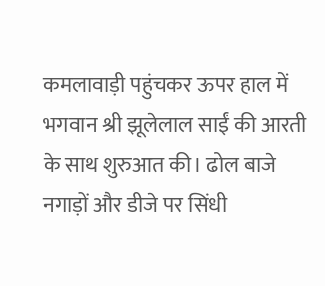कमलावाड़ी पहुंचकर ऊपर हाल में भगवान श्री झूलेलाल साईं की आरती के साथ शुरुआत की। ढोल बाजे नगाड़ों और डीजे पर सिंधी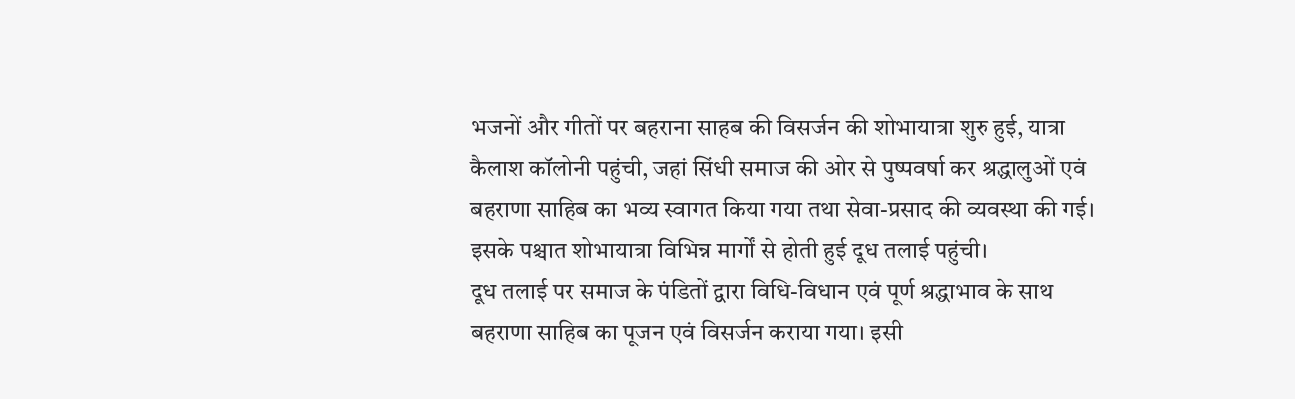भजनों और गीतों पर बहराना साहब की विसर्जन की शोभायात्रा शुरु हुई, यात्रा कैलाश कॉलोनी पहुंची, जहां सिंधी समाज की ओर से पुष्पवर्षा कर श्रद्धालुओं एवं बहराणा साहिब का भव्य स्वागत किया गया तथा सेवा-प्रसाद की व्यवस्था की गई। इसके पश्चात शोभायात्रा विभिन्न मार्गों से होती हुई दूध तलाई पहुंची।
दूध तलाई पर समाज के पंडितों द्वारा विधि-विधान एवं पूर्ण श्रद्धाभाव के साथ बहराणा साहिब का पूजन एवं विसर्जन कराया गया। इसी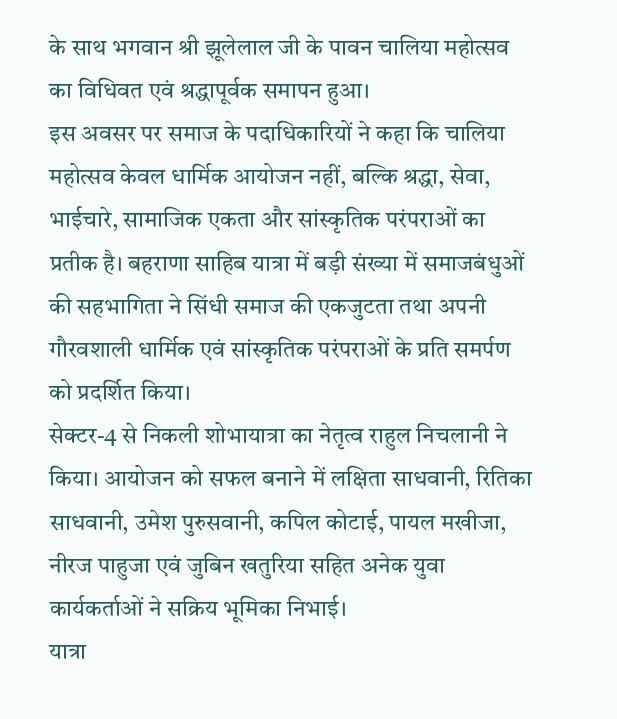के साथ भगवान श्री झूलेलाल जी के पावन चालिया महोत्सव का विधिवत एवं श्रद्धापूर्वक समापन हुआ।
इस अवसर पर समाज के पदाधिकारियों ने कहा कि चालिया महोत्सव केवल धार्मिक आयोजन नहीं, बल्कि श्रद्धा, सेवा, भाईचारे, सामाजिक एकता और सांस्कृतिक परंपराओं का प्रतीक है। बहराणा साहिब यात्रा में बड़ी संख्या में समाजबंधुओं की सहभागिता ने सिंधी समाज की एकजुटता तथा अपनी गौरवशाली धार्मिक एवं सांस्कृतिक परंपराओं के प्रति समर्पण को प्रदर्शित किया।
सेक्टर-4 से निकली शोभायात्रा का नेतृत्व राहुल निचलानी ने किया। आयोजन को सफल बनाने में लक्षिता साधवानी, रितिका साधवानी, उमेश पुरुसवानी, कपिल कोटाई, पायल मखीजा, नीरज पाहुजा एवं जुबिन खतुरिया सहित अनेक युवा कार्यकर्ताओं ने सक्रिय भूमिका निभाई।
यात्रा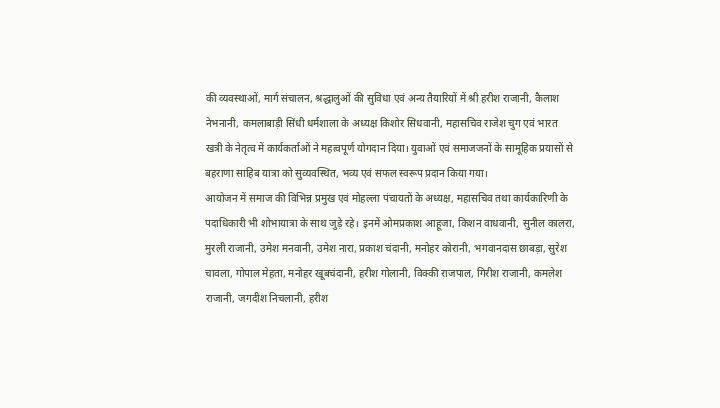की व्यवस्थाओं, मार्ग संचालन, श्रद्धालुओं की सुविधा एवं अन्य तैयारियों में श्री हरीश राजानी, कैलाश नेभनानी, कमलाबाड़ी सिंधी धर्मशाला के अध्यक्ष किशोर सिधवानी, महासचिव राजेश चुग एवं भारत खत्री के नेतृत्व में कार्यकर्ताओं ने महत्वपूर्ण योगदान दिया। युवाओं एवं समाजजनों के सामूहिक प्रयासों से बहराणा साहिब यात्रा को सुव्यवस्थित, भव्य एवं सफल स्वरूप प्रदान किया गया।
आयोजन में समाज की विभिन्न प्रमुख एवं मोहल्ला पंचायतों के अध्यक्ष, महासचिव तथा कार्यकारिणी के पदाधिकारी भी शोभायात्रा के साथ जुड़े रहे। इनमें ओमप्रकाश आहूजा, किशन वाधवानी, सुनील कालरा, मुरली राजानी, उमेश मनवानी, उमेश नारा, प्रकाश चंदानी, मनोहर कोरानी, भगवानदास छाबड़ा, सुरेश चावला, गोपाल मेहता, मनोहर खूबचंदानी, हरीश गोलानी, विक्की राजपाल, गिरीश राजानी, कमलेश राजानी, जगदीश निचलानी, हरीश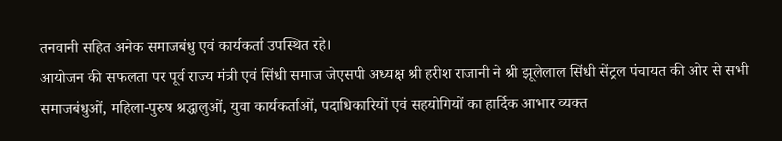तनवानी सहित अनेक समाजबंधु एवं कार्यकर्ता उपस्थित रहे।
आयोजन की सफलता पर पूर्व राज्य मंत्री एवं सिंधी समाज जेएसपी अध्यक्ष श्री हरीश राजानी ने श्री झूलेलाल सिंधी सेंट्रल पंचायत की ओर से सभी समाजबंधुओं, महिला-पुरुष श्रद्धालुओं, युवा कार्यकर्ताओं, पदाधिकारियों एवं सहयोगियों का हार्दिक आभार व्यक्त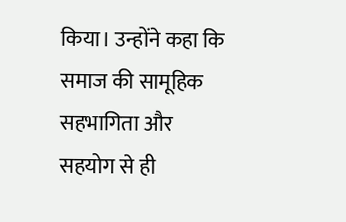किया। उन्होंने कहा कि समाज की सामूहिक सहभागिता और सहयोग से ही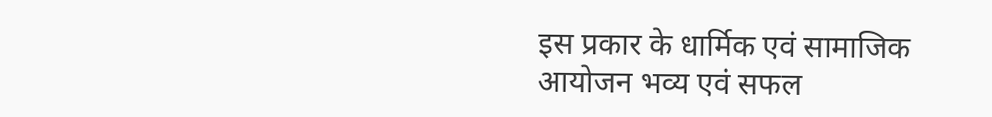इस प्रकार के धार्मिक एवं सामाजिक आयोजन भव्य एवं सफल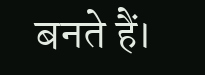बनते हैं।